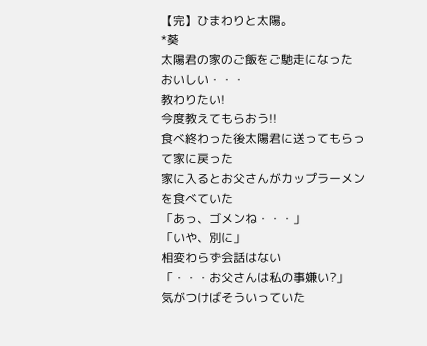【完】ひまわりと太陽。
*葵
太陽君の家のご飯をご馳走になった
おいしい・・・
教わりたい!
今度教えてもらおう!!
食べ終わった後太陽君に送ってもらって家に戻った
家に入るとお父さんがカップラーメンを食べていた
「あっ、ゴメンね・・・」
「いや、別に」
相変わらず会話はない
「・・・お父さんは私の事嫌い?」
気がつけばそういっていた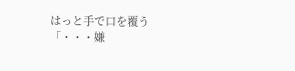はっと手で口を覆う
「・・・嫌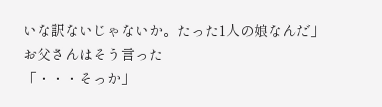いな訳ないじゃないか。たった1人の娘なんだ」
お父さんはそう言った
「・・・そっか」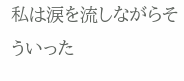私は涙を流しながらそういった